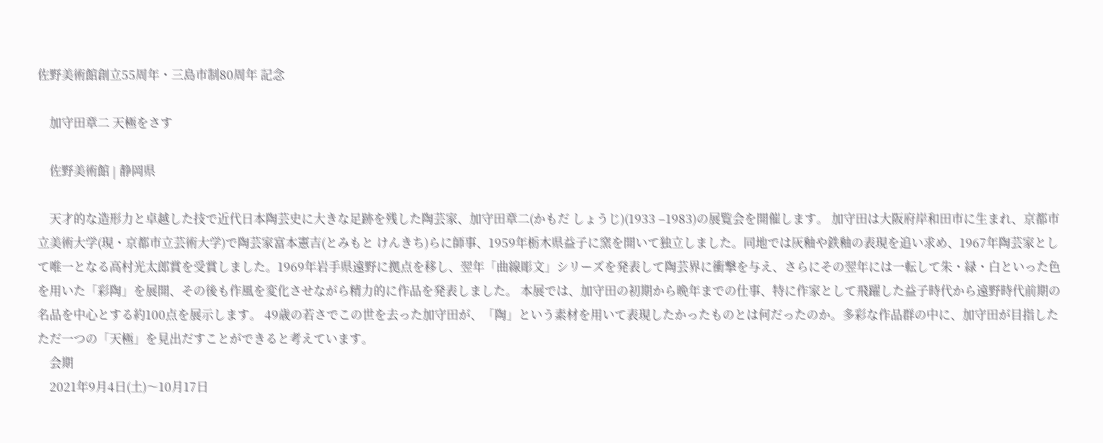佐野美術館創立55周年・三島市制80周年 記念

    加守田章二 天極をさす

    佐野美術館 | 静岡県

    天才的な造形力と卓越した技で近代日本陶芸史に大きな足跡を残した陶芸家、加守田章二(かもだ しょうじ)(1933 –1983)の展覧会を開催します。 加守田は大阪府岸和田市に生まれ、京都市立美術大学(現・京都市立芸術大学)で陶芸家富本憲吉(とみもと けんきち)らに師事、1959年栃木県益子に窯を開いて独立しました。同地では灰釉や鉄釉の表現を追い求め、1967年陶芸家として唯一となる高村光太郎賞を受賞しました。1969年岩手県遠野に拠点を移し、翌年「曲線彫文」シリーズを発表して陶芸界に衝撃を与え、さらにその翌年には一転して朱・緑・白といった色を用いた「彩陶」を展開、その後も作風を変化させながら精力的に作品を発表しました。 本展では、加守田の初期から晩年までの仕事、特に作家として飛躍した益子時代から遠野時代前期の名品を中心とする約100点を展示します。 49歳の若さでこの世を去った加守田が、「陶」という素材を用いて表現したかったものとは何だったのか。多彩な作品群の中に、加守田が目指したただ一つの「天極」を見出だすことができると考えています。
    会期
    2021年9月4日(土)〜10月17日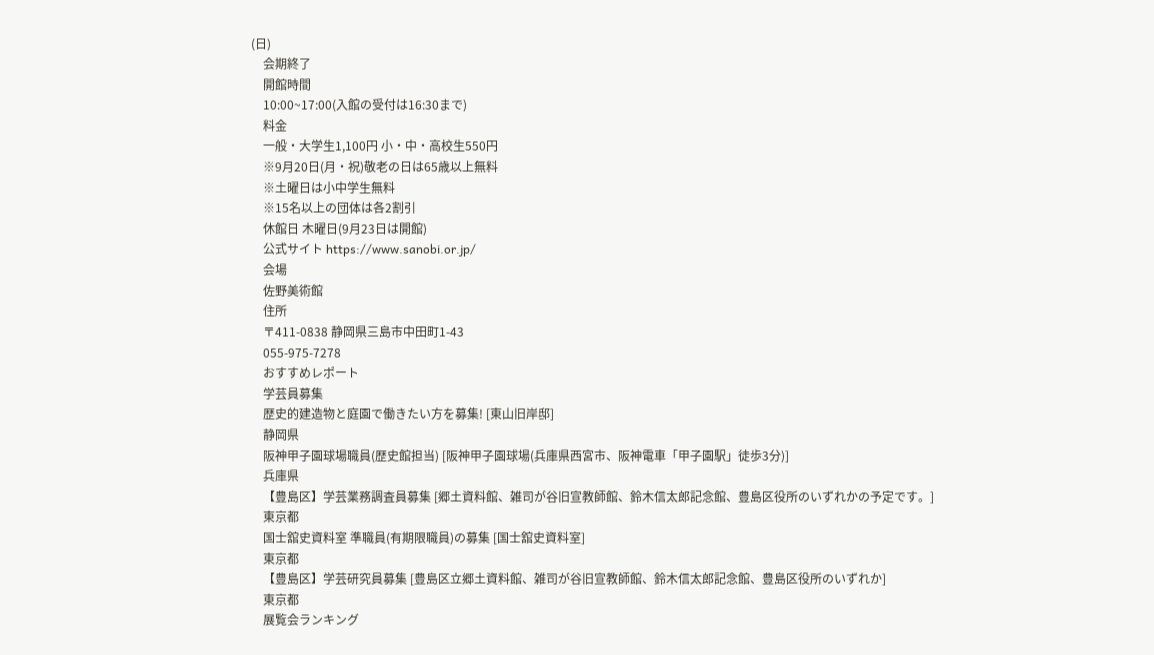(日)
    会期終了
    開館時間
    10:00~17:00(入館の受付は16:30まで)
    料金
    一般・大学生1,100円 小・中・高校生550円
    ※9月20日(月・祝)敬老の日は65歳以上無料
    ※土曜日は小中学生無料
    ※15名以上の団体は各2割引
    休館日 木曜日(9月23日は開館)
    公式サイト https://www.sanobi.or.jp/
    会場
    佐野美術館
    住所
    〒411-0838 静岡県三島市中田町1-43
    055-975-7278
    おすすめレポート
    学芸員募集
    歴史的建造物と庭園で働きたい方を募集! [東山旧岸邸]
    静岡県
    阪神甲子園球場職員(歴史館担当) [阪神甲子園球場(兵庫県西宮市、阪神電車「甲子園駅」徒歩3分)]
    兵庫県
    【豊島区】学芸業務調査員募集 [郷土資料館、雑司が谷旧宣教師館、鈴木信太郎記念館、豊島区役所のいずれかの予定です。]
    東京都
    国士舘史資料室 準職員(有期限職員)の募集 [国士舘史資料室]
    東京都
    【豊島区】学芸研究員募集 [豊島区立郷土資料館、雑司が谷旧宣教師館、鈴木信太郎記念館、豊島区役所のいずれか]
    東京都
    展覧会ランキング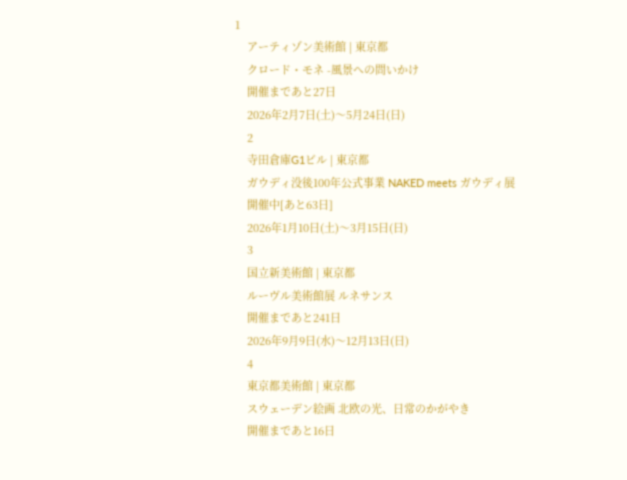1
    アーティゾン美術館 | 東京都
    クロード・モネ -風景への問いかけ
    開催まであと27日
    2026年2月7日(土)〜5月24日(日)
    2
    寺田倉庫G1ビル | 東京都
    ガウディ没後100年公式事業 NAKED meets ガウディ展
    開催中[あと63日]
    2026年1月10日(土)〜3月15日(日)
    3
    国立新美術館 | 東京都
    ルーヴル美術館展 ルネサンス
    開催まであと241日
    2026年9月9日(水)〜12月13日(日)
    4
    東京都美術館 | 東京都
    スウェーデン絵画 北欧の光、日常のかがやき
    開催まであと16日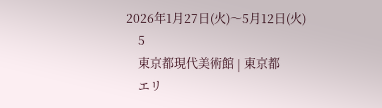2026年1月27日(火)〜5月12日(火)
    5
    東京都現代美術館 | 東京都
    エリ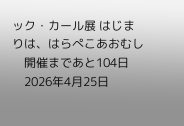ック・カール展 はじまりは、はらぺこあおむし
    開催まであと104日
    2026年4月25日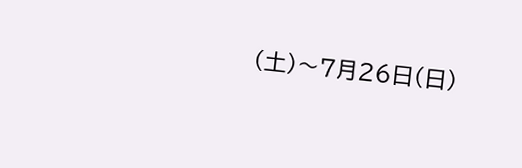(土)〜7月26日(日)